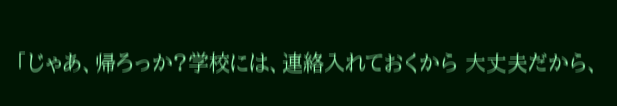「じゃあ、帰ろっか?学校には、連絡入れておくから 大丈夫だから、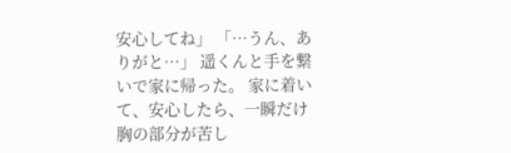安心してね」 「…うん、ありがと…」 遥くんと手を繋いで家に帰った。 家に着いて、安心したら、一瞬だけ胸の部分が苦し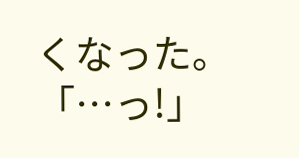くなった。 「…っ!」